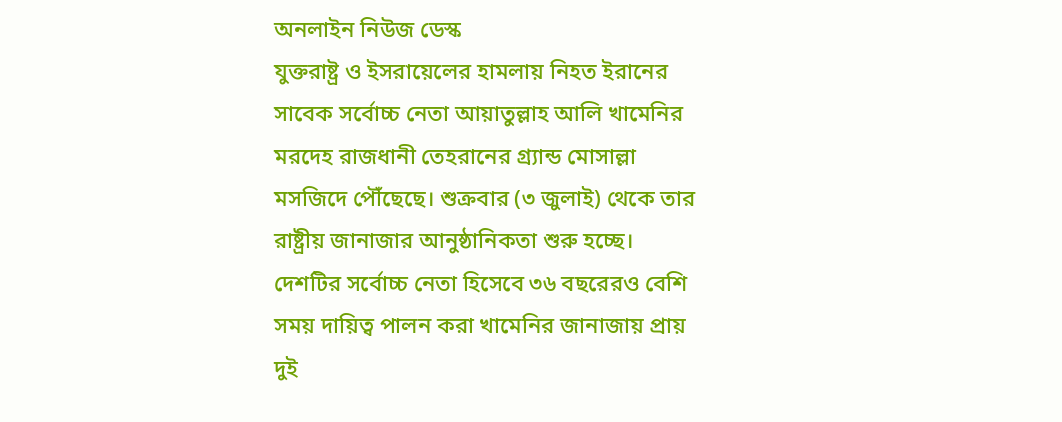অনলাইন নিউজ ডেস্ক
যুক্তরাষ্ট্র ও ইসরায়েলের হামলায় নিহত ইরানের সাবেক সর্বোচ্চ নেতা আয়াতুল্লাহ আলি খামেনির মরদেহ রাজধানী তেহরানের গ্র্যান্ড মোসাল্লা মসজিদে পৌঁছেছে। শুক্রবার (৩ জুলাই) থেকে তার রাষ্ট্রীয় জানাজার আনুষ্ঠানিকতা শুরু হচ্ছে। দেশটির সর্বোচ্চ নেতা হিসেবে ৩৬ বছরেরও বেশি সময় দায়িত্ব পালন করা খামেনির জানাজায় প্রায় দুই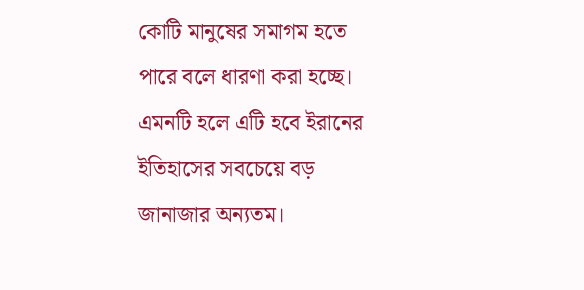কোটি মানুষের সমাগম হতে পারে বলে ধারণা করা হচ্ছে। এমনটি হলে এটি হবে ইরানের ইতিহাসের সবচেয়ে বড় জানাজার অন্যতম।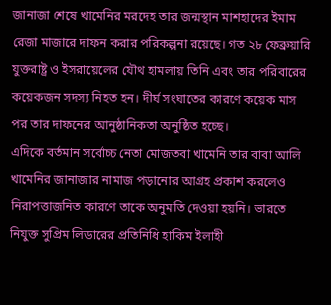জানাজা শেষে খামেনির মরদেহ তার জন্মস্থান মাশহাদের ইমাম রেজা মাজারে দাফন করার পরিকল্পনা রয়েছে। গত ২৮ ফেব্রুয়ারি যুক্তরাষ্ট্র ও ইসরায়েলের যৌথ হামলায় তিনি এবং তার পরিবারের কয়েকজন সদস্য নিহত হন। দীর্ঘ সংঘাতের কারণে কয়েক মাস পর তার দাফনের আনুষ্ঠানিকতা অনুষ্ঠিত হচ্ছে।
এদিকে বর্তমান সর্বোচ্চ নেতা মোজতবা খামেনি তার বাবা আলি খামেনির জানাজার নামাজ পড়ানোর আগ্রহ প্রকাশ করলেও নিরাপত্তাজনিত কারণে তাকে অনুমতি দেওয়া হয়নি। ভারতে নিযুক্ত সুপ্রিম লিডারের প্রতিনিধি হাকিম ইলাহী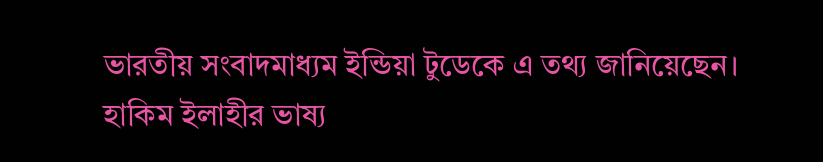ভারতীয় সংবাদমাধ্যম ইন্ডিয়া টুডেকে এ তথ্য জানিয়েছেন।
হাকিম ইলাহীর ভাষ্য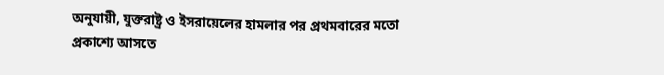অনুযায়ী, যুক্তরাষ্ট্র ও ইসরায়েলের হামলার পর প্রথমবারের মতো প্রকাশ্যে আসতে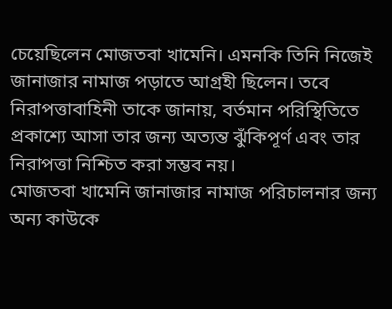চেয়েছিলেন মোজতবা খামেনি। এমনকি তিনি নিজেই জানাজার নামাজ পড়াতে আগ্রহী ছিলেন। তবে নিরাপত্তাবাহিনী তাকে জানায়, বর্তমান পরিস্থিতিতে প্রকাশ্যে আসা তার জন্য অত্যন্ত ঝুঁকিপূর্ণ এবং তার নিরাপত্তা নিশ্চিত করা সম্ভব নয়।
মোজতবা খামেনি জানাজার নামাজ পরিচালনার জন্য অন্য কাউকে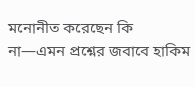মনোনীত করেছেন কি না—এমন প্রশ্নের জবাবে হাকিম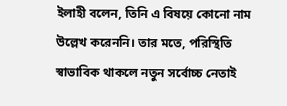ইলাহী বলেন, তিনি এ বিষয়ে কোনো নাম উল্লেখ করেননি। তার মতে, পরিস্থিতি স্বাভাবিক থাকলে নতুন সর্বোচ্চ নেতাই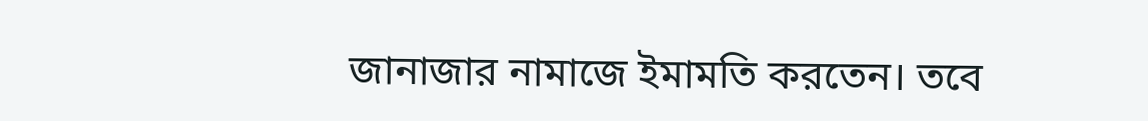জানাজার নামাজে ইমামতি করতেন। তবে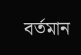বর্তমান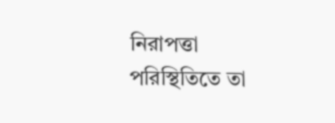নিরাপত্তা পরিস্থিতিতে তা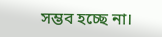সম্ভব হচ্ছে না।